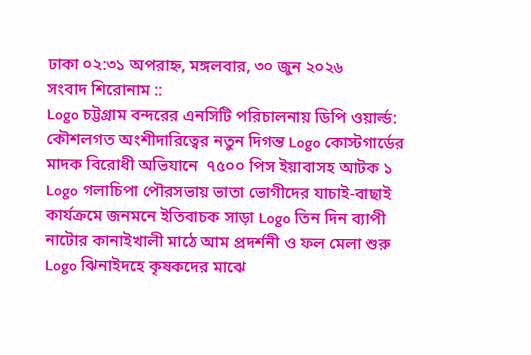ঢাকা ০২:৩১ অপরাহ্ন, মঙ্গলবার, ৩০ জুন ২০২৬
সংবাদ শিরোনাম ::
Logo চট্টগ্রাম বন্দরের এনসিটি পরিচালনায় ডিপি ওয়ার্ল্ড: কৌশলগত অংশীদারিত্বের নতুন দিগন্ত Logo কোস্টগার্ডের মাদক বিরোধী অভিযানে  ৭৫০০ পিস ইয়াবাসহ আটক ১ Logo গলাচিপা পৌরসভায় ভাতা ভোগীদের যাচাই-বাছাই কার্যক্রমে জনমনে ইতিবাচক সাড়া Logo তিন দিন ব্যাপী নাটোর কানাইখালী মাঠে আম প্রদর্শনী ও ফল মেলা শুরু Logo ঝিনাইদহে কৃষকদের মাঝে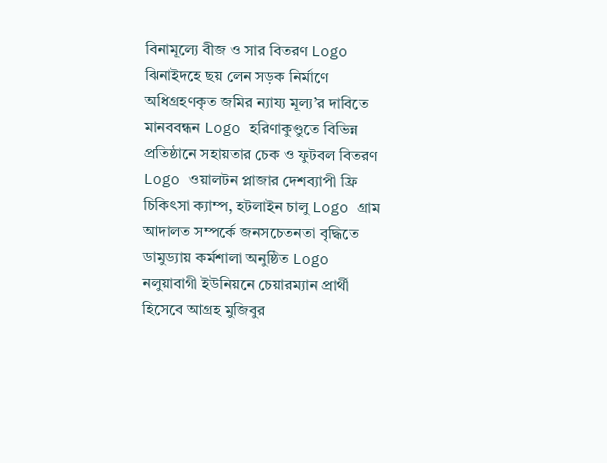বিনামূল্যে বীজ ও সার বিতরণ Logo ঝিনাইদহে ছয় লেন সড়ক নির্মাণে অধিগ্রহণকৃত জমির ন্যায্য মূল্য’র দাবিতে মানববন্ধন Logo হরিণাকুণ্ডুতে বিভিন্ন প্রতিষ্ঠানে সহায়তার চেক ও ফুটবল বিতরণ Logo ওয়ালটন প্লাজার দেশব্যাপী ফ্রি চিকিৎসা ক্যাম্প, হটলাইন চালু Logo গ্রাম আদালত সম্পর্কে জনসচেতনতা বৃদ্ধিতে ডামুড্যায় কর্মশালা অনুষ্ঠিত Logo নলুয়াবাগী ইউনিয়নে চেয়ারম্যান প্রার্থী হিসেবে আগ্রহ মুজিবুর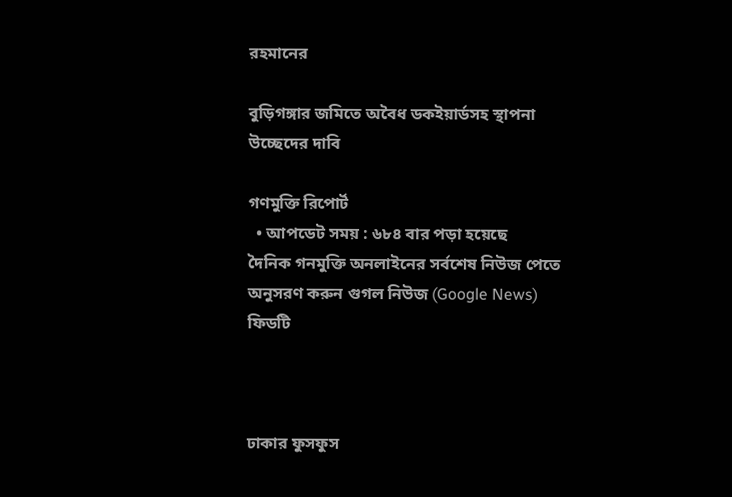রহমানের

বুড়িগঙ্গার জমিতে অবৈধ ডকইয়ার্ডসহ স্থাপনা উচ্ছেদের দাবি

গণমুক্তি রিপোর্ট
  • আপডেট সময় : ৬৮৪ বার পড়া হয়েছে
দৈনিক গনমুক্তি অনলাইনের সর্বশেষ নিউজ পেতে অনুসরণ করুন গুগল নিউজ (Google News) ফিডটি



ঢাকার ফুসফুস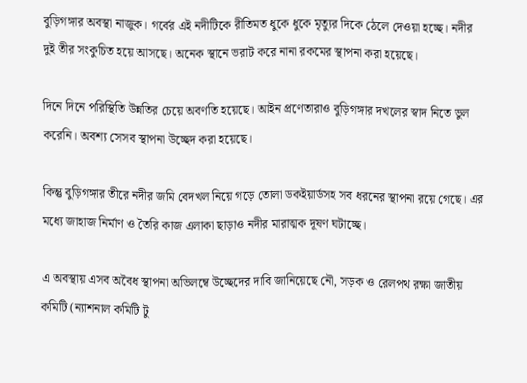বুড়িগঙ্গার অবস্থা নাজুক। গর্বের এই নদীটিকে রীতিমত ধুকে ধুকে মৃত্যুর দিকে ঠেলে দেওয়া হচ্ছে। নদীর দুই তীর সংকুচিত হয়ে আসছে। অনেক স্থানে ভরাট করে নানা রকমের স্থাপনা করা হয়েছে।

দিনে দিনে পরিস্থিতি উন্নতির চেয়ে অবণতি হয়েছে। আইন প্রণেতারাও বুড়িগঙ্গার দখলের স্বাদ নিতে ভুল করেনি। অবশ্য সেসব স্থাপনা উচ্ছেদ করা হয়েছে।

কিন্তু বুড়িগঙ্গার তীরে নদীর জমি বেদখল নিয়ে গড়ে তোলা ডকইয়ার্ডসহ সব ধরনের স্থাপনা রয়ে গেছে। এর মধ্যে জাহাজ নির্মাণ ও তৈরি কাজ এলাকা ছাড়াও নদীর মারাত্মক দূষণ ঘটাচ্ছে।

এ অবস্থায় এসব অবৈধ স্থাপনা অভিলম্বে উচ্ছেদের দাবি জানিয়েছে নৌ, সড়ক ও রেলপথ রক্ষা জাতীয় কমিটি (ন্যাশনাল কমিটি টু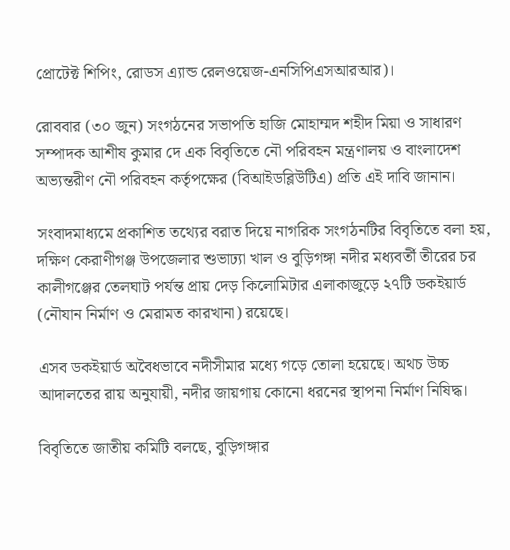প্রোটেক্ট শিপিং, রোডস এ্যান্ড রেলওয়েজ-এনসিপিএসআরআর)।

রোববার (৩০ জুন) সংগঠনের সভাপতি হাজি মোহাম্মদ শহীদ মিয়া ও সাধারণ সম্পাদক আশীষ কুমার দে এক বিবৃতিতে নৌ পরিবহন মন্ত্রণালয় ও বাংলাদেশ অভ্যন্তরীণ নৌ পরিবহন কর্তৃপক্ষের (বিআইডব্লিউটিএ) প্রতি এই দাবি জানান।

সংবাদমাধ্যমে প্রকাশিত তথ্যের বরাত দিয়ে নাগরিক সংগঠনটির বিবৃতিতে বলা হয়, দক্ষিণ কেরাণীগঞ্জ উপজেলার শুভাঢ্যা খাল ও বুড়িগঙ্গা নদীর মধ্যবর্তী তীরের চর কালীগঞ্জের তেলঘাট পর্যন্ত প্রায় দেড় কিলোমিটার এলাকাজুড়ে ২৭টি ডকইয়ার্ড (নৌযান নির্মাণ ও মেরামত কারখানা) রয়েছে।

এসব ডকইয়ার্ড অবৈধভাবে নদীসীমার মধ্যে গড়ে তোলা হয়েছে। অথচ উচ্চ আদালতের রায় অনুযায়ী, নদীর জায়গায় কোনো ধরনের স্থাপনা নির্মাণ নিষিদ্ধ।

বিবৃতিতে জাতীয় কমিটি বলছে, বুড়িগঙ্গার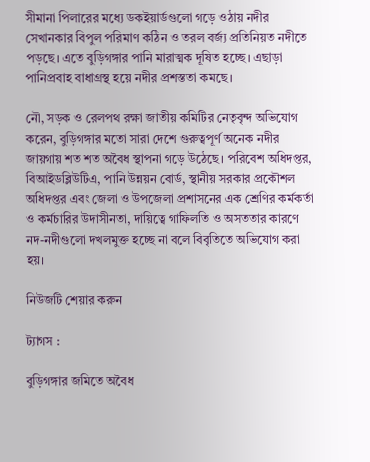সীমানা পিলারের মধ্যে ডকইয়ার্ডগুলো গড়ে ওঠায় নদীর সেখানকার বিপুল পরিমাণ কঠিন ও তরল বর্জ্য প্রতিনিয়ত নদীতে পড়ছে। এতে বুড়িগঙ্গার পানি মারাত্মক দূষিত হচ্ছে। এছাড়া পানিপ্রবাহ বাধাগ্রস্থ হয়ে নদীর প্রশস্ততা কমছে।

নৌ, সড়ক ও রেলপথ রক্ষা জাতীয় কমিটির নেতৃবৃন্দ অভিযোগ করেন, বুড়িগঙ্গার মতো সারা দেশে গুরুত্বপূর্ণ অনেক নদীর জায়গায় শত শত অবৈধ স্থাপনা গড়ে উঠেছে। পরিবেশ অধিদপ্তর, বিআইডব্লিউটিএ, পানি উন্নয়ন বোর্ড, স্থানীয় সরকার প্রকৌশল অধিদপ্তর এবং জেলা ও উপজেলা প্রশাসনের এক শ্রেণির কর্মকর্তা ও কর্মচারির উদাসীনতা, দায়িত্বে গাফিলতি ও অসততার কারণে নদ-নদীগুলো দখলমুক্ত হচ্ছে না বলে বিবৃতিতে অভিযোগ করা হয়।

নিউজটি শেয়ার করুন

ট্যাগস :

বুড়িগঙ্গার জমিতে অবৈধ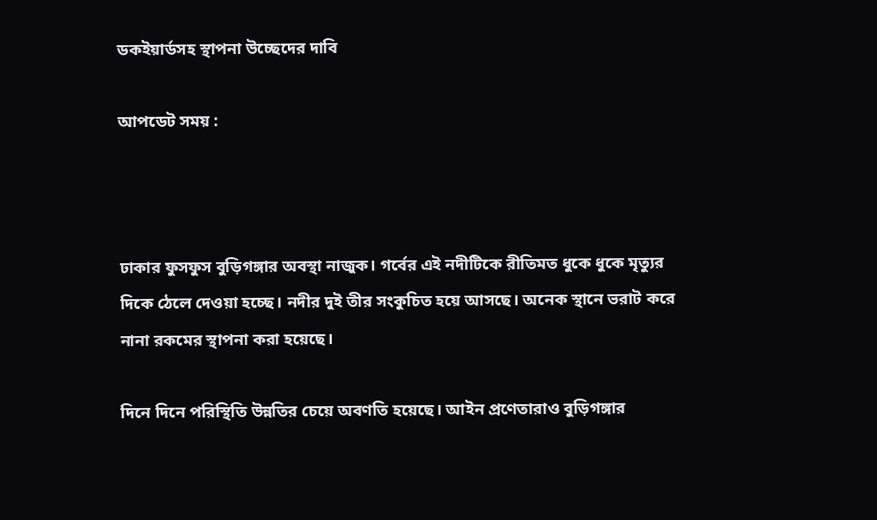ডকইয়ার্ডসহ স্থাপনা উচ্ছেদের দাবি

আপডেট সময় :



ঢাকার ফুসফুস বুড়িগঙ্গার অবস্থা নাজুক। গর্বের এই নদীটিকে রীতিমত ধুকে ধুকে মৃত্যুর দিকে ঠেলে দেওয়া হচ্ছে। নদীর দুই তীর সংকুচিত হয়ে আসছে। অনেক স্থানে ভরাট করে নানা রকমের স্থাপনা করা হয়েছে।

দিনে দিনে পরিস্থিতি উন্নতির চেয়ে অবণতি হয়েছে। আইন প্রণেতারাও বুড়িগঙ্গার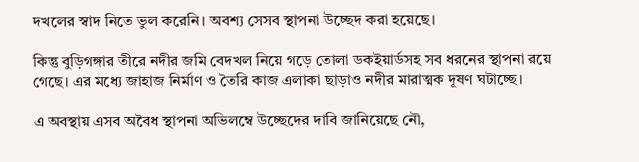দখলের স্বাদ নিতে ভুল করেনি। অবশ্য সেসব স্থাপনা উচ্ছেদ করা হয়েছে।

কিন্তু বুড়িগঙ্গার তীরে নদীর জমি বেদখল নিয়ে গড়ে তোলা ডকইয়ার্ডসহ সব ধরনের স্থাপনা রয়ে গেছে। এর মধ্যে জাহাজ নির্মাণ ও তৈরি কাজ এলাকা ছাড়াও নদীর মারাত্মক দূষণ ঘটাচ্ছে।

এ অবস্থায় এসব অবৈধ স্থাপনা অভিলম্বে উচ্ছেদের দাবি জানিয়েছে নৌ,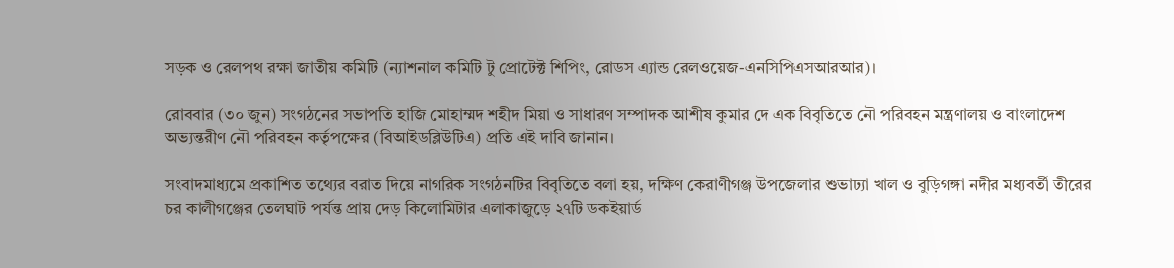সড়ক ও রেলপথ রক্ষা জাতীয় কমিটি (ন্যাশনাল কমিটি টু প্রোটেক্ট শিপিং, রোডস এ্যান্ড রেলওয়েজ-এনসিপিএসআরআর)।

রোববার (৩০ জুন) সংগঠনের সভাপতি হাজি মোহাম্মদ শহীদ মিয়া ও সাধারণ সম্পাদক আশীষ কুমার দে এক বিবৃতিতে নৌ পরিবহন মন্ত্রণালয় ও বাংলাদেশ অভ্যন্তরীণ নৌ পরিবহন কর্তৃপক্ষের (বিআইডব্লিউটিএ) প্রতি এই দাবি জানান।

সংবাদমাধ্যমে প্রকাশিত তথ্যের বরাত দিয়ে নাগরিক সংগঠনটির বিবৃতিতে বলা হয়, দক্ষিণ কেরাণীগঞ্জ উপজেলার শুভাঢ্যা খাল ও বুড়িগঙ্গা নদীর মধ্যবর্তী তীরের চর কালীগঞ্জের তেলঘাট পর্যন্ত প্রায় দেড় কিলোমিটার এলাকাজুড়ে ২৭টি ডকইয়ার্ড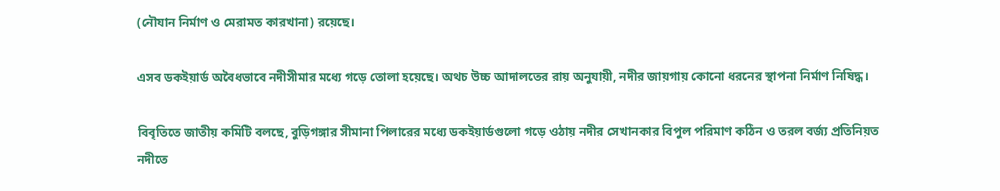(নৌযান নির্মাণ ও মেরামত কারখানা) রয়েছে।

এসব ডকইয়ার্ড অবৈধভাবে নদীসীমার মধ্যে গড়ে তোলা হয়েছে। অথচ উচ্চ আদালতের রায় অনুযায়ী, নদীর জায়গায় কোনো ধরনের স্থাপনা নির্মাণ নিষিদ্ধ।

বিবৃতিতে জাতীয় কমিটি বলছে, বুড়িগঙ্গার সীমানা পিলারের মধ্যে ডকইয়ার্ডগুলো গড়ে ওঠায় নদীর সেখানকার বিপুল পরিমাণ কঠিন ও তরল বর্জ্য প্রতিনিয়ত নদীতে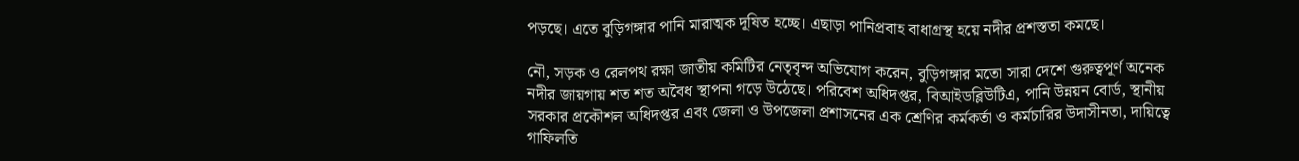পড়ছে। এতে বুড়িগঙ্গার পানি মারাত্মক দূষিত হচ্ছে। এছাড়া পানিপ্রবাহ বাধাগ্রস্থ হয়ে নদীর প্রশস্ততা কমছে।

নৌ, সড়ক ও রেলপথ রক্ষা জাতীয় কমিটির নেতৃবৃন্দ অভিযোগ করেন, বুড়িগঙ্গার মতো সারা দেশে গুরুত্বপূর্ণ অনেক নদীর জায়গায় শত শত অবৈধ স্থাপনা গড়ে উঠেছে। পরিবেশ অধিদপ্তর, বিআইডব্লিউটিএ, পানি উন্নয়ন বোর্ড, স্থানীয় সরকার প্রকৌশল অধিদপ্তর এবং জেলা ও উপজেলা প্রশাসনের এক শ্রেণির কর্মকর্তা ও কর্মচারির উদাসীনতা, দায়িত্বে গাফিলতি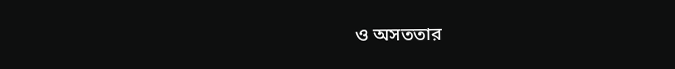ও অসততার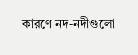কারণে নদ-নদীগুলো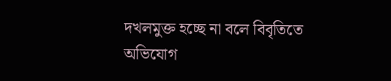দখলমুক্ত হচ্ছে না বলে বিবৃতিতে অভিযোগ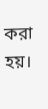করা হয়।